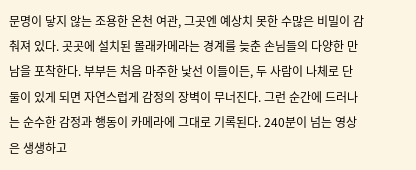문명이 닿지 않는 조용한 온천 여관, 그곳엔 예상치 못한 수많은 비밀이 감춰져 있다. 곳곳에 설치된 몰래카메라는 경계를 늦춘 손님들의 다양한 만남을 포착한다. 부부든 처음 마주한 낯선 이들이든, 두 사람이 나체로 단 둘이 있게 되면 자연스럽게 감정의 장벽이 무너진다. 그런 순간에 드러나는 순수한 감정과 행동이 카메라에 그대로 기록된다. 240분이 넘는 영상은 생생하고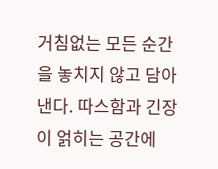거침없는 모든 순간을 놓치지 않고 담아낸다. 따스함과 긴장이 얽히는 공간에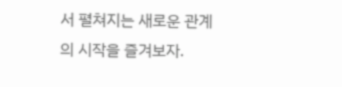서 펼쳐지는 새로운 관계의 시작을 즐겨보자.